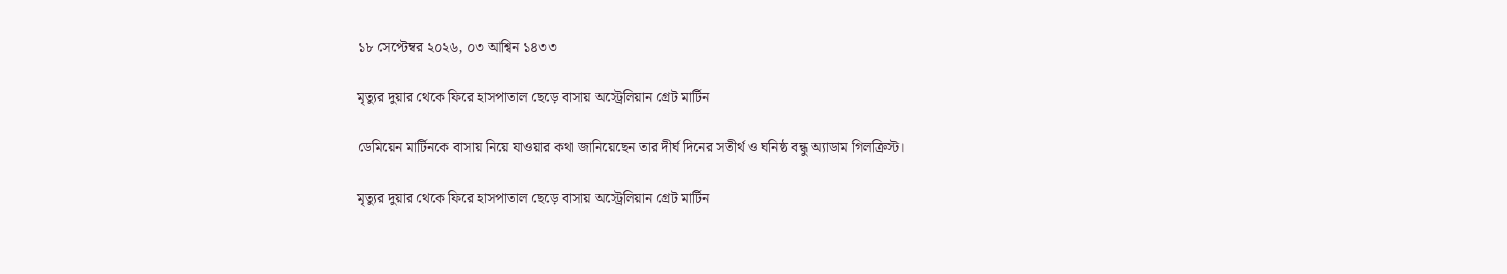১৮ সেপ্টেম্বর ২০২৬, ০৩ আশ্বিন ১৪৩৩

মৃত্যুর দুয়ার থেকে ফিরে হাসপাতাল ছেড়ে বাসায় অস্ট্রেলিয়ান গ্রেট মার্টিন

ডেমিয়েন মার্টিনকে বাসায় নিয়ে যাওয়ার কথা জানিয়েছেন তার দীর্ঘ দিনের সতীর্থ ও ঘনিষ্ঠ বন্ধু অ্যাডাম গিলক্রিস্ট।

মৃত্যুর দুয়ার থেকে ফিরে হাসপাতাল ছেড়ে বাসায় অস্ট্রেলিয়ান গ্রেট মার্টিন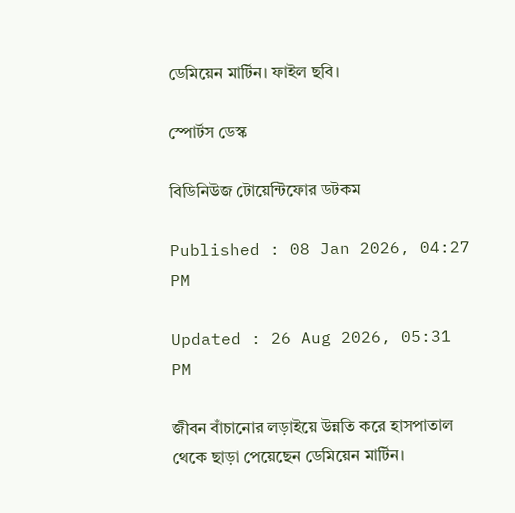ডেমিয়েন মার্টিন। ফাইল ছবি।

স্পোর্টস ডেস্ক

বিডিনিউজ টোয়েন্টিফোর ডটকম

Published : 08 Jan 2026, 04:27 PM

Updated : 26 Aug 2026, 05:31 PM

জীবন বাঁচানোর লড়াইয়ে উন্নতি করে হাসপাতাল থেকে ছাড়া পেয়েছেন ডেমিয়েন মার্টিন।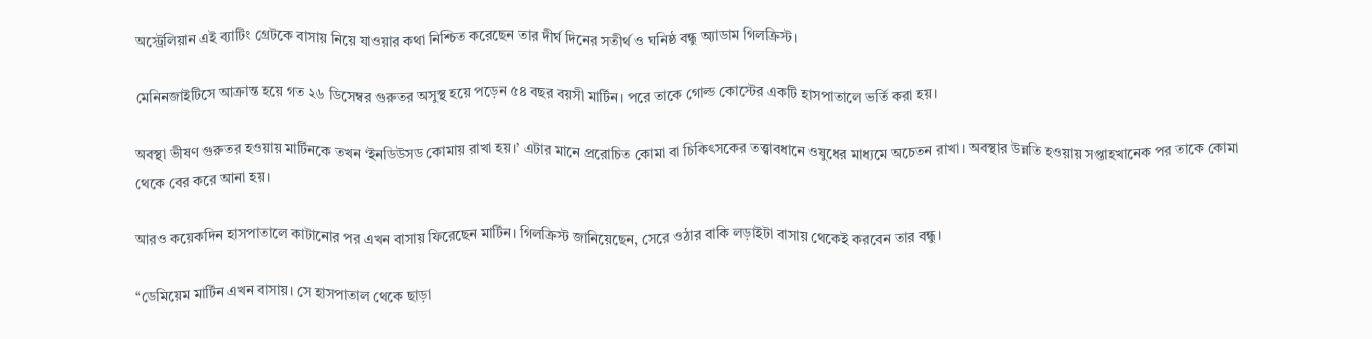অস্ট্রেলিয়ান এই ব্যাটিং গ্রেটকে বাসায় নিয়ে যাওয়ার কথা নিশ্চিত করেছেন তার দীর্ঘ দিনের সতীর্থ ও ঘনিষ্ঠ বন্ধু অ্যাডাম গিলক্রিস্ট।

মেনিনজাইটিসে আক্রান্ত হয়ে গত ২৬ ডিসেম্বর গুরুতর অসুস্থ হয়ে পড়েন ৫৪ বছর বয়সী মার্টিন। পরে তাকে গোল্ড কোস্টের একটি হাসপাতালে ভর্তি করা হয়।

অবস্থা ভীষণ গুরুতর হওয়ায় মার্টিনকে তখন ‘ইনডিউসড কোমায় রাখা হয়।’ এটার মানে প্ররোচিত কোমা বা চিকিৎসকের তত্ত্বাবধানে ওষুধের মাধ্যমে অচেতন রাখা। অবস্থার উন্নতি হওয়ায় সপ্তাহখানেক পর তাকে কোমা থেকে বের করে আনা হয়।

আরও কয়েকদিন হাসপাতালে কাটানোর পর এখন বাসায় ফিরেছেন মার্টিন। গিলক্রিস্ট জানিয়েছেন, সেরে ওঠার বাকি লড়াইটা বাসায় থেকেই করবেন তার বন্ধু।

“ডেমিয়েম মার্টিন এখন বাসায়। সে হাসপাতাল থেকে ছাড়া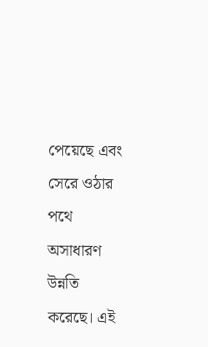পেয়েছে এবং সেরে ওঠার পথে অসাধারণ উন্নতি করেছে। এই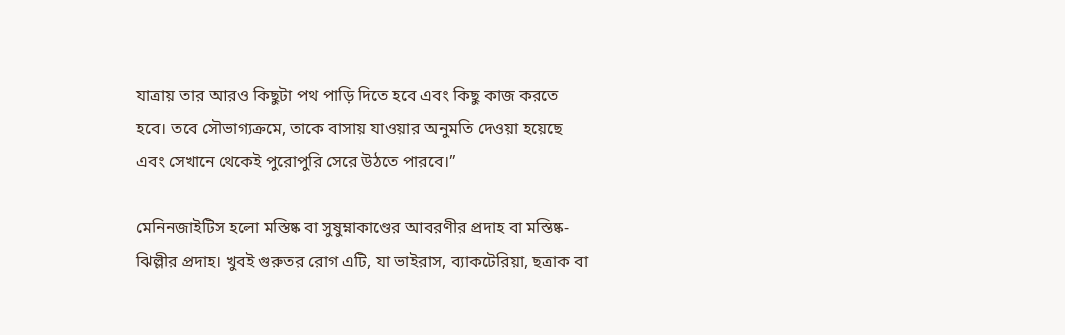যাত্রায় তার আরও কিছুটা পথ পাড়ি দিতে হবে এবং কিছু কাজ করতে হবে। তবে সৌভাগ্যক্রমে, তাকে বাসায় যাওয়ার অনুমতি দেওয়া হয়েছে এবং সেখানে থেকেই পুরোপুরি সেরে উঠতে পারবে।”

মেনিনজাইটিস হলো মস্তিষ্ক বা সুষুম্নাকাণ্ডের আবরণীর প্রদাহ বা মস্তিষ্ক-ঝিল্লীর প্রদাহ। খুবই গুরুতর রোগ এটি, যা ভাইরাস, ব্যাকটেরিয়া, ছত্রাক বা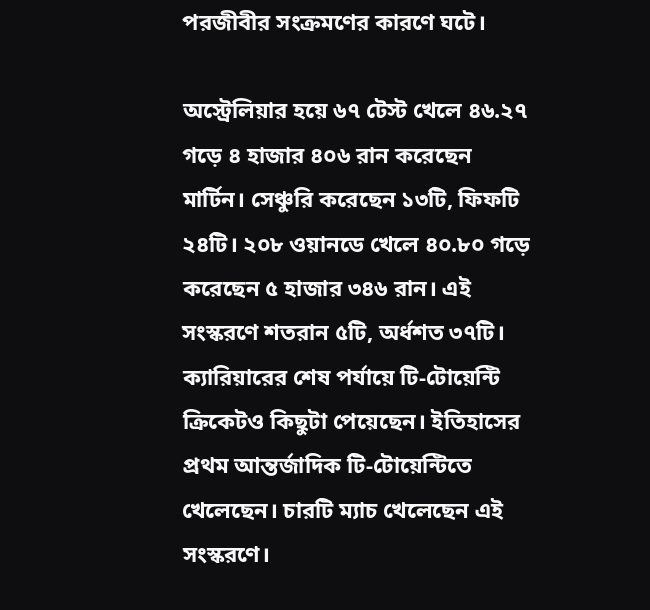পরজীবীর সংক্রমণের কারণে ঘটে।

অস্ট্রেলিয়ার হয়ে ৬৭ টেস্ট খেলে ৪৬.২৭ গড়ে ৪ হাজার ৪০৬ রান করেছেন মার্টিন। সেঞ্চুরি করেছেন ১৩টি, ফিফটি ২৪টি। ২০৮ ওয়ানডে খেলে ৪০.৮০ গড়ে করেছেন ৫ হাজার ৩৪৬ রান। এই সংস্করণে শতরান ৫টি, অর্ধশত ৩৭টি। ক্যারিয়ারের শেষ পর্যায়ে টি-টোয়েন্টি ক্রিকেটও কিছুটা পেয়েছেন। ইতিহাসের প্রথম আন্তর্জাদিক টি-টোয়েন্টিতে খেলেছেন। চারটি ম্যাচ খেলেছেন এই সংস্করণে।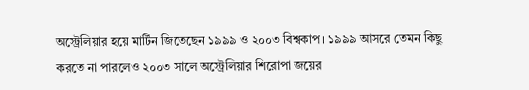অস্ট্রেলিয়ার হয়ে মার্টিন জিতেছেন ১৯৯৯ ও ২০০৩ বিশ্বকাপ। ১৯৯৯ আসরে তেমন কিছু করতে না পারলেও ২০০৩ সালে অস্ট্রেলিয়ার শিরোপা জয়ের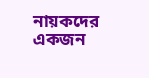নায়কদের একজন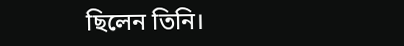ছিলেন তিনি।